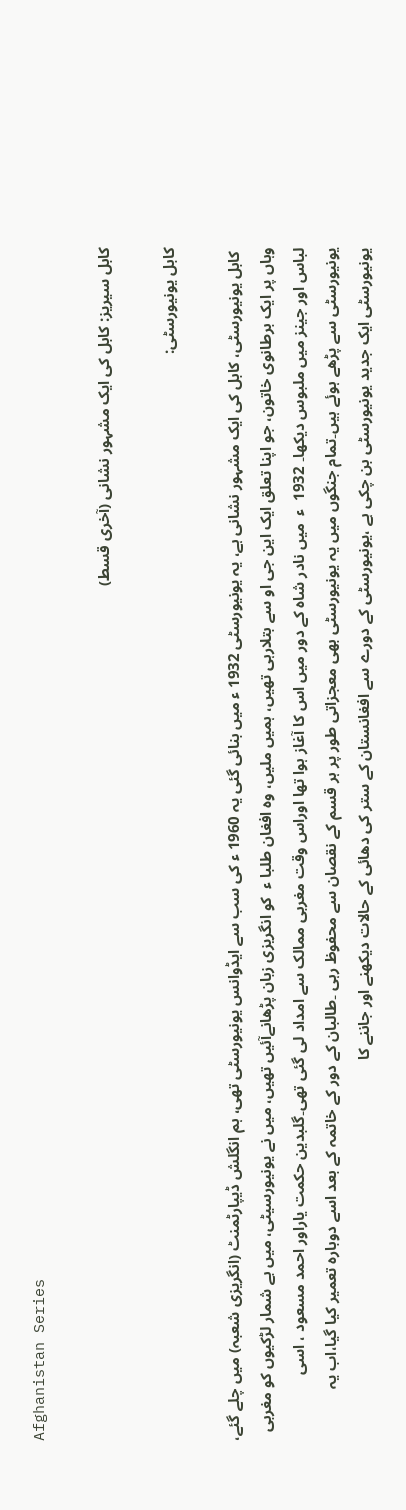Afghanistan Series

کابل سیریز: کابل کی ایک مشہور نشانی (آخری قسط)

کابل یونیورسٹی:

 کابل یونیورسٹی، کابل کی ایک مشہور نشانی ہے، یہ یونیورسٹی 1932 ء میں بنائی گئی یہ 1960 ء کی سب سے ایڈوانس یونیورسٹی تھی، ہم انگلش ڈیپارٹمنٹ (انگریزی شعبہ) میں چلے گئے، وہاں پر ایک برطانوی خاتون، جو اپنا تعلق ایک این جی او سے بتلارہی تھیں، ہمیں ملیں، وہ افغان طلبا ء  کو انگریزی زبان پڑھانےآئیں تھیں، میں نے یونیورسیٹی، میں بے شمار لڑکیوں کو مغربی لباس اور جینز میں ملبوس دیکھا۔ 1932  ء  میں نادر شاہ کے دور میں اس کا آغاز ہوا تھا اوراس وقت مغربی ممالک سے امداد لی گئی تھی۔گلبدین حکمت یاراور احمد مسعود ، اسی یونیورسٹی سے پڑھے ہوئے ہیں۔تمام جنگوں میں یہ یونیورسٹی بھی معجزاتی طور پر ہر قسم کے نقصان سے محفوظ رہی ۔طالبان کے دور کے خاتمہ کے بعد اسے دوبارہ تعمیر کیا گیا،اب یہ یونیورسٹی ایک جدید یونیورسٹی بن چکی ہے ،یونیورسٹی کے دورے سے افغانستان کے ستر کی دھائی کے حالات دیکھنے اور جاننے کا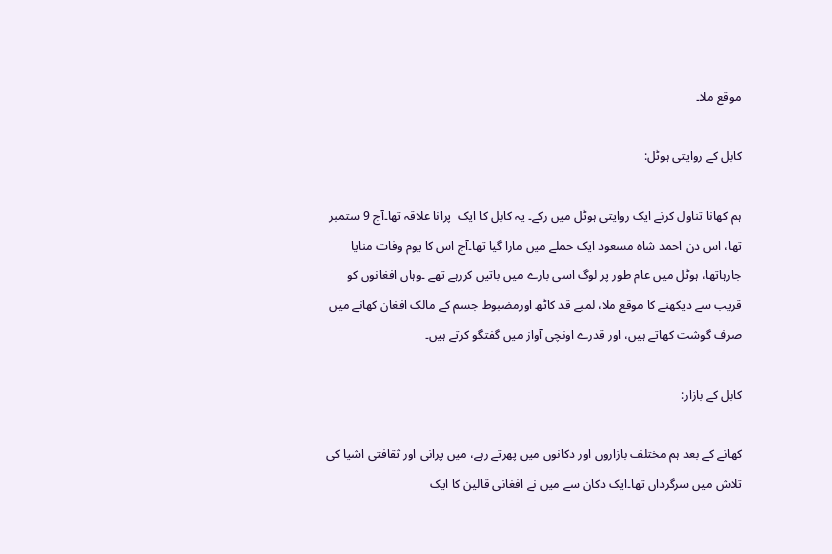موقع ملا۔

کابل کے روایتی ہوٹل:

ہم کھانا تناول کرنے ایک روایتی ہوٹل میں رکے۔ یہ کابل کا ایک  پرانا علاقہ تھا۔آج 9 ستمبر تھا، اس دن احمد شاہ مسعود ایک حملے میں مارا گیا تھا۔آج اس کا یوم وفات منایا جارہاتھا، ہوٹل میں عام طور پر لوگ اسی بارے میں باتیں کررہے تھے ۔وہاں افغانوں کو قریب سے دیکھنے کا موقع ملا، لمبے قد کاٹھ اورمضبوط جسم کے مالک افغان کھانے میں صرف گوشت کھاتے ہیں، اور قدرے اونچی آواز میں گفتگو کرتے ہیں۔

کابل کے بازار:

کھانے کے بعد ہم مختلف بازاروں اور دکانوں میں پھرتے رہے، میں پرانی اور ثقافتی اشیا کی تلاش میں سرگرداں تھا۔ایک دکان سے میں نے افغانی قالین کا ایک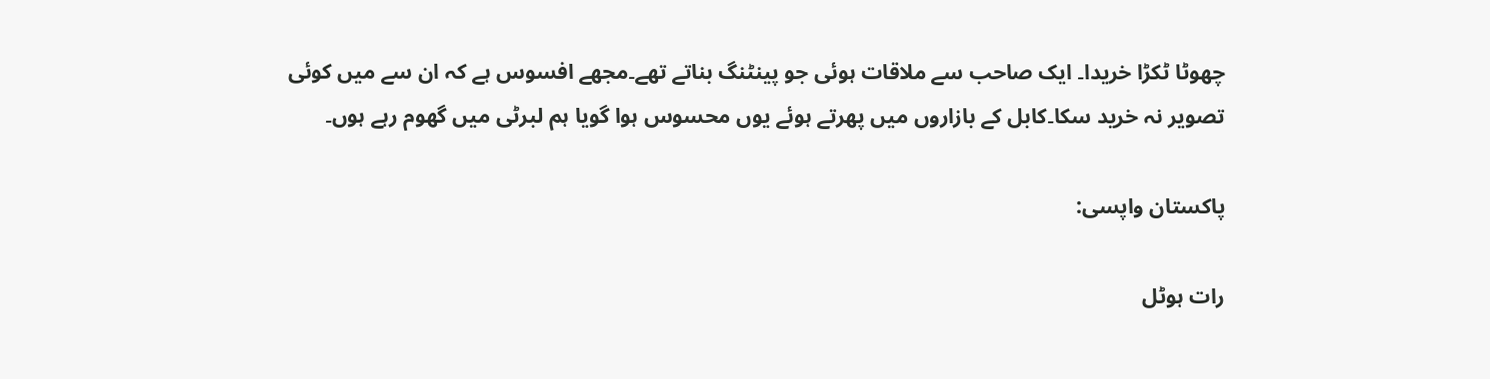چھوٹا ٹکڑا خریدا۔ ایک صاحب سے ملاقات ہوئی جو پینٹنگ بناتے تھے۔مجھے افسوس ہے کہ ان سے میں کوئی تصویر نہ خرید سکا۔کابل کے بازاروں میں پھرتے ہوئے یوں محسوس ہوا گویا ہم لبرٹی میں گھوم رہے ہوں۔

پاکستان واپسی:

رات ہوٹل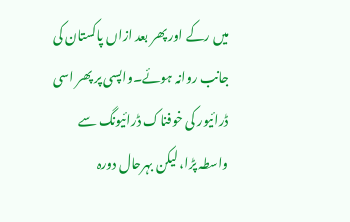میں رکے اور پھر بعد ازاں پاکستان کی جانب روانہ ہوئے۔واپسی پر پھر اسی ڈرائیور کی خوفناک ڈرائیونگ سے واسطہ پڑا، لیکن بہرحال دورہ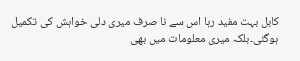کابل بہت مفید رہا اس سے نا صرف میری دلی خواہش کی تکمیل ہوگئی۔بلکہ میری معلومات میں بھی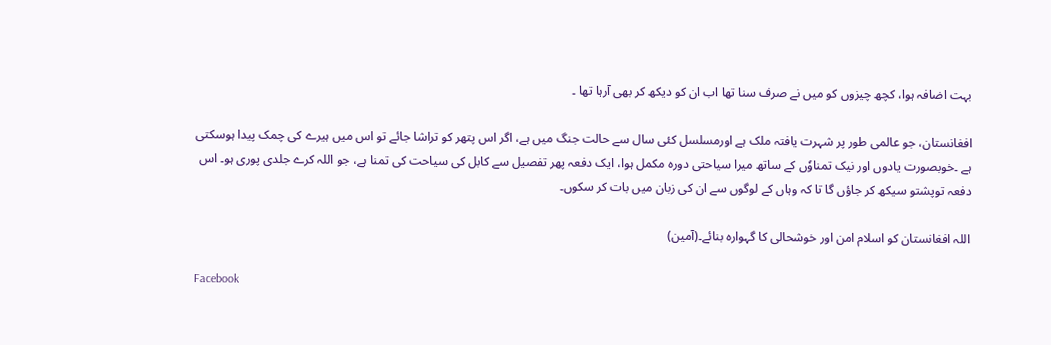بہت اضافہ ہوا، کچھ چیزوں کو میں نے صرف سنا تھا اب ان کو دیکھ کر بھی آرہا تھا ۔

افغانستان، جو عالمی طور پر شہرت یافتہ ملک ہے اورمسلسل کئی سال سے حالت جنگ میں ہے، اگر اس پتھر کو تراشا جائے تو اس میں ہیرے کی چمک پیدا ہوسکتی ہے ۔خوبصورت یادوں اور نیک تمناوٗں کے ساتھ میرا سیاحتی دورہ مکمل ہوا، ایک دفعہ پھر تفصیل سے کابل کی سیاحت کی تمنا ہے، جو اللہ کرے جلدی پوری ہو۔ اس دفعہ توپشتو سیکھ کر جاؤں گا تا کہ وہاں کے لوگوں سے ان کی زبان میں بات کر سکوں۔

اللہ افغانستان کو اسلام امن اور خوشحالی کا گہوارہ بنائے۔(آمین)

Facebook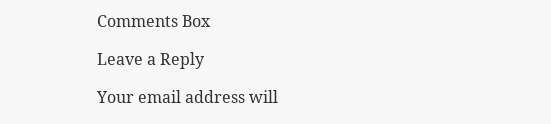Comments Box

Leave a Reply

Your email address will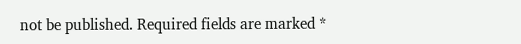not be published. Required fields are marked *